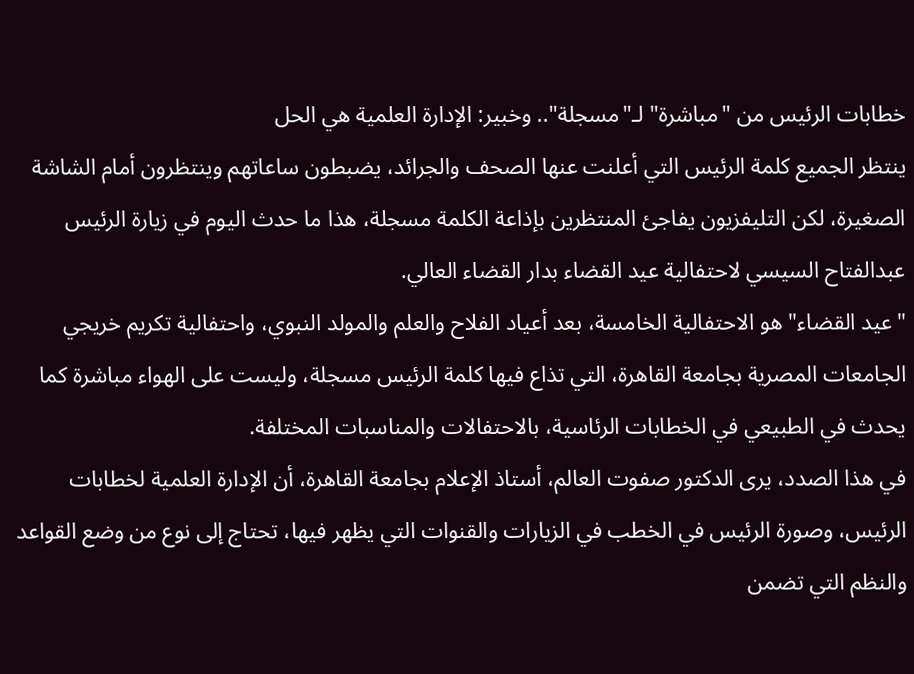خطابات الرئيس من "مباشرة" لـ"مسجلة".. وخبير: الإدارة العلمية هي الحل
ينتظر الجميع كلمة الرئيس التي أعلنت عنها الصحف والجرائد، يضبطون ساعاتهم وينتظرون أمام الشاشة الصغيرة، لكن التليفزيون يفاجئ المنتظرين بإذاعة الكلمة مسجلة، هذا ما حدث اليوم في زيارة الرئيس عبدالفتاح السيسي لاحتفالية عيد القضاء بدار القضاء العالي.
"عيد القضاء" هو الاحتفالية الخامسة، بعد أعياد الفلاح والعلم والمولد النبوي، واحتفالية تكريم خريجي الجامعات المصرية بجامعة القاهرة، التي تذاع فيها كلمة الرئيس مسجلة، وليست على الهواء مباشرة كما يحدث في الطبيعي في الخطابات الرئاسية، بالاحتفالات والمناسبات المختلفة.
في هذا الصدد، يرى الدكتور صفوت العالم، أستاذ الإعلام بجامعة القاهرة، أن الإدارة العلمية لخطابات الرئيس، وصورة الرئيس في الخطب في الزيارات والقنوات التي يظهر فيها، تحتاج إلى نوع من وضع القواعد والنظم التي تضمن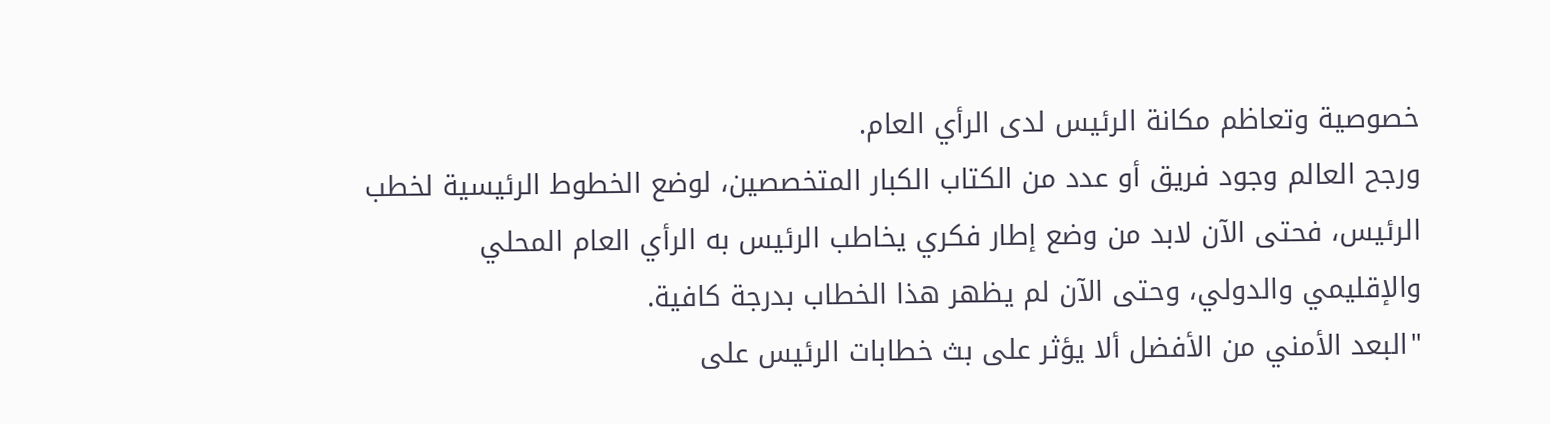خصوصية وتعاظم مكانة الرئيس لدى الرأي العام.
ورجح العالم وجود فريق أو عدد من الكتاب الكبار المتخصصين، لوضع الخطوط الرئيسية لخطب الرئيس، فحتى الآن لابد من وضع إطار فكري يخاطب الرئيس به الرأي العام المحلي والإقليمي والدولي، وحتى الآن لم يظهر هذا الخطاب بدرجة كافية.
"البعد الأمني من الأفضل ألا يؤثر على بث خطابات الرئيس على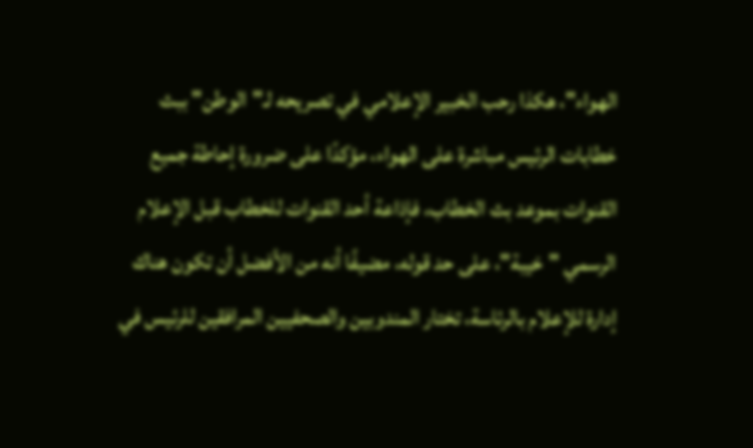الهواء"، هكذا رحب الخبير الإعلامي في تصريحه لـ"الوطن" ببث خطابات الرئيس مباشرة على الهواء، مؤكدًا على ضرورة إحاطة جميع القنوات بموعد بث الخطاب، فإذاعة أحد القنوات للخطاب قبل الإعلام الرسمي "خيبة"، على حد قوله، مضيفًا أنه من الأفضل أن تكون هناك إدارة للإعلام بالرئاسة، تختار المندوبين والصحفيين المرافقين للرئيس في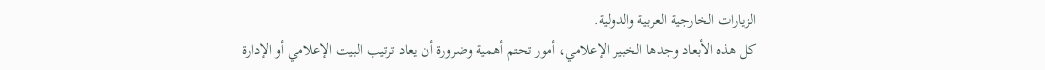الزيارات الخارجية العربية والدولية.
كل هذه الأبعاد وجدها الخبير الإعلامي، أمور تحتم أهمية وضرورة أن يعاد ترتيب البيت الإعلامي أو الإدارة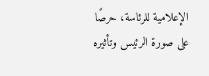الإعلامية للرئاسة، حرصًا على صورة الرئيس وتأثيره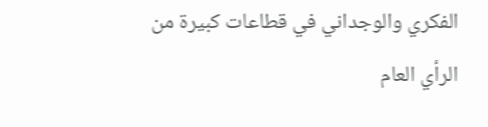الفكري والوجداني في قطاعات كبيرة من الرأي العام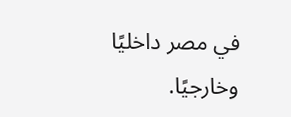في مصر داخليًا وخارجيًا.